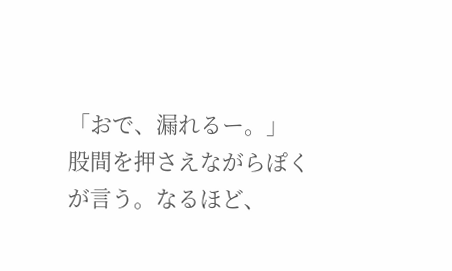「おで、漏れるー。」
股間を押さえながらぽくが言う。なるほど、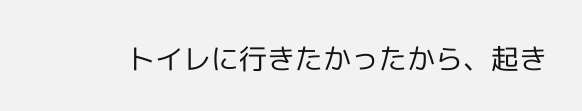トイレに行きたかったから、起き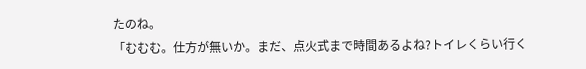たのね。
「むむむ。仕方が無いか。まだ、点火式まで時間あるよね?トイレくらい行く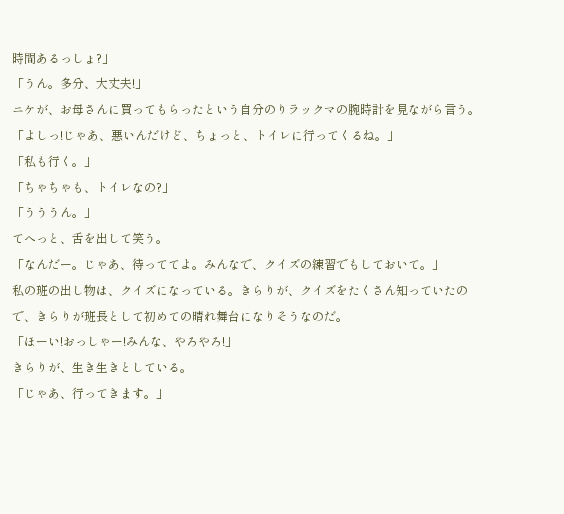時間あるっしょ?」
「うん。多分、大丈夫!」
ニケが、お母さんに買ってもらったという自分のりラックマの腕時計を見ながら言う。
「よしっ!じゃあ、悪いんだけど、ちょっと、トイレに行ってくるね。」
「私も行く。」
「ちゃちゃも、トイレなの?」
「うううん。」
てへっと、舌を出して笑う。
「なんだー。じゃあ、待っててよ。みんなで、クイズの練習でもしておいて。」
私の班の出し物は、クイズになっている。きらりが、クイズをたくさん知っていたので、きらりが班長として初めての晴れ舞台になりそうなのだ。
「ほーい!おっしゃー!みんな、やろやろ!」
きらりが、生き生きとしている。
「じゃあ、行ってきます。」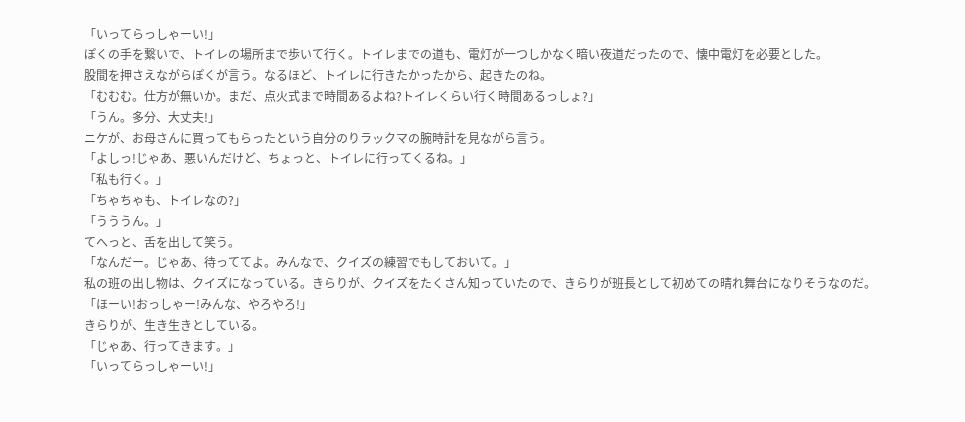「いってらっしゃーい!」
ぽくの手を繋いで、トイレの場所まで歩いて行く。トイレまでの道も、電灯が一つしかなく暗い夜道だったので、懐中電灯を必要とした。
股間を押さえながらぽくが言う。なるほど、トイレに行きたかったから、起きたのね。
「むむむ。仕方が無いか。まだ、点火式まで時間あるよね?トイレくらい行く時間あるっしょ?」
「うん。多分、大丈夫!」
ニケが、お母さんに買ってもらったという自分のりラックマの腕時計を見ながら言う。
「よしっ!じゃあ、悪いんだけど、ちょっと、トイレに行ってくるね。」
「私も行く。」
「ちゃちゃも、トイレなの?」
「うううん。」
てへっと、舌を出して笑う。
「なんだー。じゃあ、待っててよ。みんなで、クイズの練習でもしておいて。」
私の班の出し物は、クイズになっている。きらりが、クイズをたくさん知っていたので、きらりが班長として初めての晴れ舞台になりそうなのだ。
「ほーい!おっしゃー!みんな、やろやろ!」
きらりが、生き生きとしている。
「じゃあ、行ってきます。」
「いってらっしゃーい!」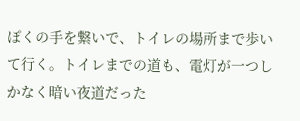ぽくの手を繋いで、トイレの場所まで歩いて行く。トイレまでの道も、電灯が一つしかなく暗い夜道だった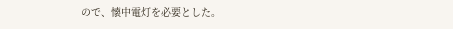ので、懐中電灯を必要とした。